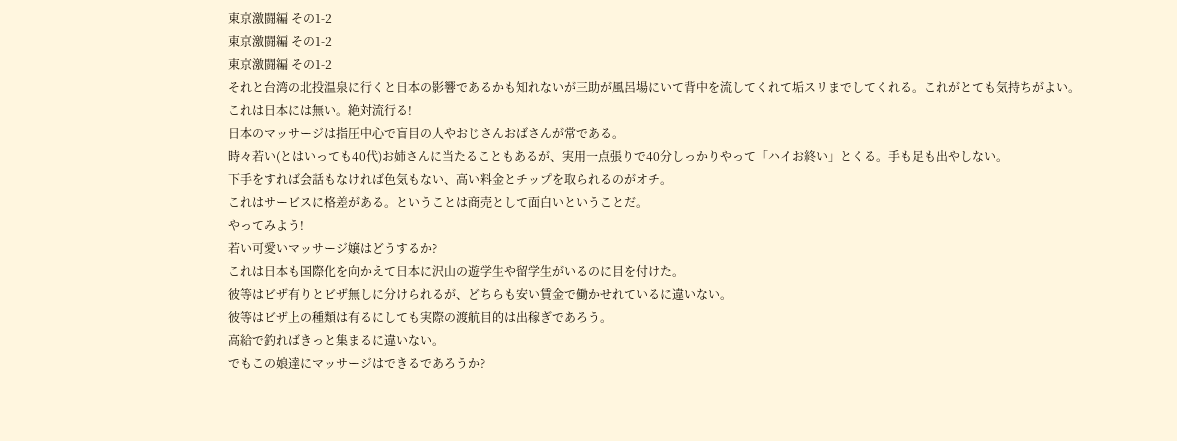東京激闘編 その1-2
東京激闘編 その1-2
東京激闘編 その1-2
それと台湾の北投温泉に行くと日本の影響であるかも知れないが三助が風呂場にいて背中を流してくれて垢スリまでしてくれる。これがとても気持ちがよい。
これは日本には無い。絶対流行る!
日本のマッサージは指圧中心で盲目の人やおじさんおばさんが常である。
時々若い(とはいっても40代)お姉さんに当たることもあるが、実用一点張りで40分しっかりやって「ハイお終い」とくる。手も足も出やしない。
下手をすれば会話もなければ色気もない、高い料金とチップを取られるのがオチ。
これはサービスに格差がある。ということは商売として面白いということだ。
やってみよう!
若い可愛いマッサージ嬢はどうするか?
これは日本も国際化を向かえて日本に沢山の遊学生や留学生がいるのに目を付けた。
彼等はビザ有りとビザ無しに分けられるが、どちらも安い賃金で働かせれているに違いない。
彼等はビザ上の種類は有るにしても実際の渡航目的は出稼ぎであろう。
高給で釣ればきっと集まるに違いない。
でもこの娘達にマッサージはできるであろうか?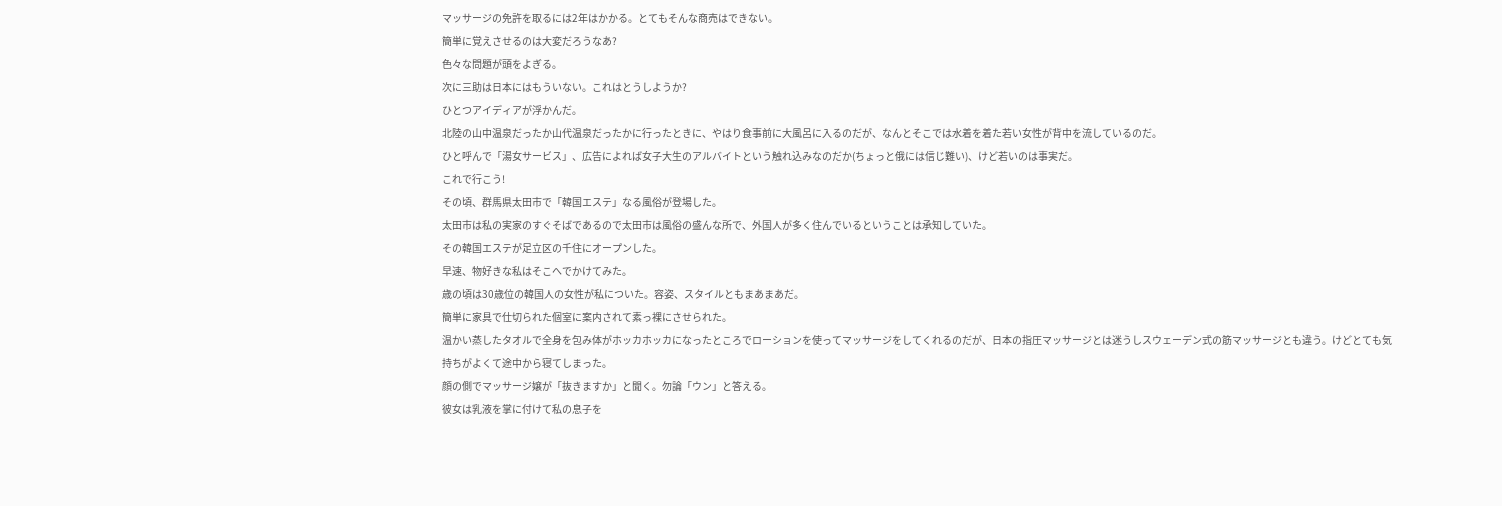マッサージの免許を取るには2年はかかる。とてもそんな商売はできない。
簡単に覚えさせるのは大変だろうなあ?
色々な問題が頭をよぎる。
次に三助は日本にはもういない。これはとうしようか?
ひとつアイディアが浮かんだ。
北陸の山中温泉だったか山代温泉だったかに行ったときに、やはり食事前に大風呂に入るのだが、なんとそこでは水着を着た若い女性が背中を流しているのだ。
ひと呼んで「湯女サービス」、広告によれば女子大生のアルバイトという触れ込みなのだか(ちょっと俄には信じ難い)、けど若いのは事実だ。
これで行こう!
その頃、群馬県太田市で「韓国エステ」なる風俗が登場した。
太田市は私の実家のすぐそばであるので太田市は風俗の盛んな所で、外国人が多く住んでいるということは承知していた。
その韓国エステが足立区の千住にオープンした。
早速、物好きな私はそこへでかけてみた。
歳の頃は30歳位の韓国人の女性が私についた。容姿、スタイルともまあまあだ。
簡単に家具で仕切られた個室に案内されて素っ裸にさせられた。
温かい蒸したタオルで全身を包み体がホッカホッカになったところでローションを使ってマッサージをしてくれるのだが、日本の指圧マッサージとは迷うしスウェーデン式の筋マッサージとも違う。けどとても気持ちがよくて途中から寝てしまった。
顔の側でマッサージ嬢が「抜きますか」と聞く。勿論「ウン」と答える。
彼女は乳液を掌に付けて私の息子を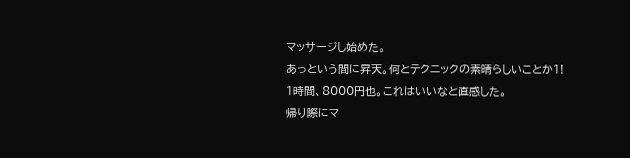マッサージし始めた。
あっという間に昇天。何とテクニックの素晴らしいことか1!
1時間、8000円也。これはいいなと直感した。
帰り際にマ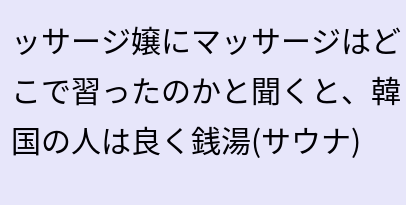ッサージ嬢にマッサージはどこで習ったのかと聞くと、韓国の人は良く銭湯(サウナ)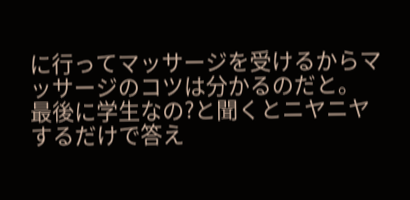に行ってマッサージを受けるからマッサージのコツは分かるのだと。
最後に学生なの?と聞くとニヤニヤするだけで答え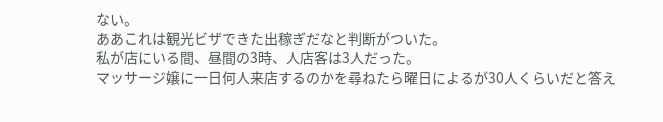ない。
ああこれは観光ビザできた出稼ぎだなと判断がついた。
私が店にいる間、昼間の3時、人店客は3人だった。
マッサージ嬢に一日何人来店するのかを尋ねたら曜日によるが30人くらいだと答え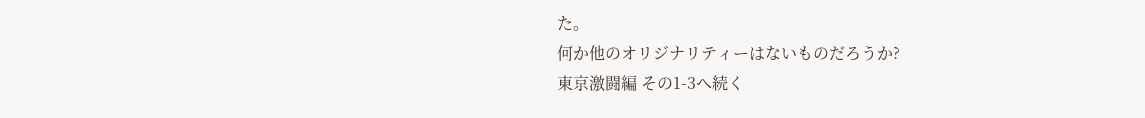た。
何か他のオリジナリティーはないものだろうか?
東京激闘編 その1-3へ続く